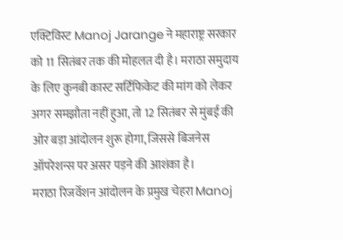एक्टिविस्ट Manoj Jarange ने महाराष्ट्र सरकार को 11 सितंबर तक की मोहलत दी है। मराठा समुदाय के लिए कुनबी कास्ट सर्टिफिकेट की मांग को लेकर अगर समझौता नहीं हुआ, तो 12 सितंबर से मुंबई की ओर बड़ा आंदोलन शुरू होगा, जिससे बिजनेस ऑपरेशन्स पर असर पड़ने की आशंका है।
मराठा रिजर्वेशन आंदोलन के प्रमुख चेहरा Manoj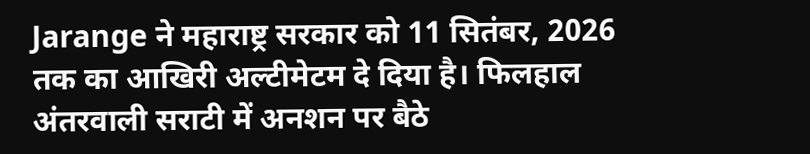Jarange ने महाराष्ट्र सरकार को 11 सितंबर, 2026 तक का आखिरी अल्टीमेटम दे दिया है। फिलहाल अंतरवाली सराटी में अनशन पर बैठे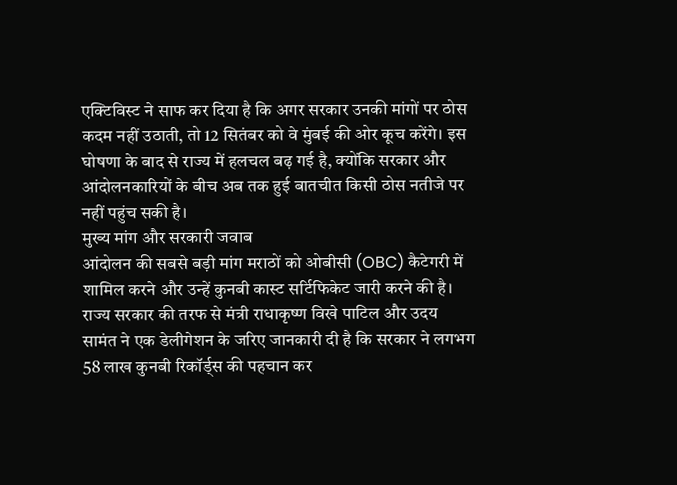एक्टिविस्ट ने साफ कर दिया है कि अगर सरकार उनकी मांगों पर ठोस कदम नहीं उठाती, तो 12 सितंबर को वे मुंबई की ओर कूच करेंगे। इस घोषणा के बाद से राज्य में हलचल बढ़ गई है, क्योंकि सरकार और आंदोलनकारियों के बीच अब तक हुई बातचीत किसी ठोस नतीजे पर नहीं पहुंच सकी है।
मुख्य मांग और सरकारी जवाब
आंदोलन की सबसे बड़ी मांग मराठों को ओबीसी (OBC) कैटेगरी में शामिल करने और उन्हें कुनबी कास्ट सर्टिफिकेट जारी करने की है। राज्य सरकार की तरफ से मंत्री राधाकृष्ण विखे पाटिल और उदय सामंत ने एक डेलीगेशन के जरिए जानकारी दी है कि सरकार ने लगभग 58 लाख कुनबी रिकॉर्ड्स की पहचान कर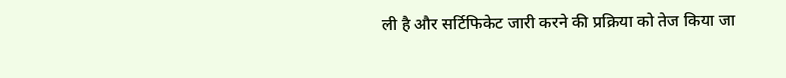ली है और सर्टिफिकेट जारी करने की प्रक्रिया को तेज किया जा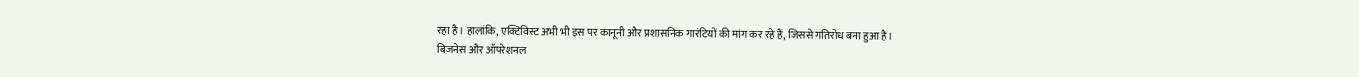रहा है। हालांकि, एक्टिविस्ट अभी भी इस पर कानूनी और प्रशासनिक गारंटियों की मांग कर रहे हैं, जिससे गतिरोध बना हुआ है।
बिजनेस और ऑपरेशनल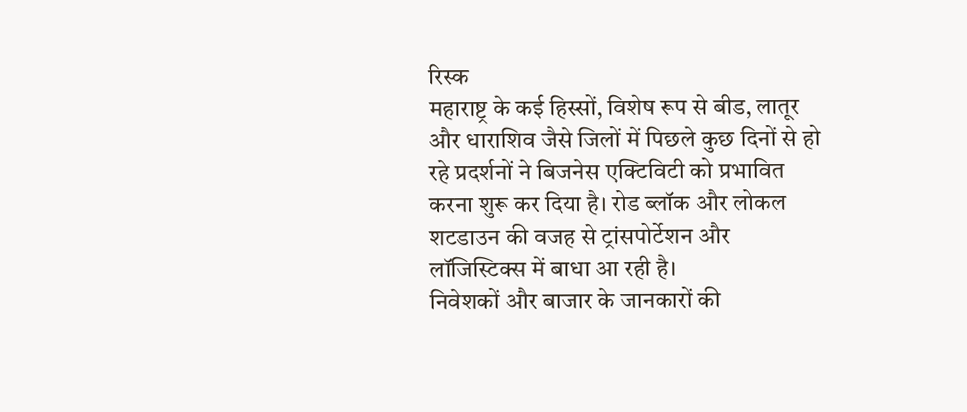रिस्क
महाराष्ट्र के कई हिस्सों, विशेष रूप से बीड, लातूर और धाराशिव जैसे जिलों में पिछले कुछ दिनों से हो रहे प्रदर्शनों ने बिजनेस एक्टिविटी को प्रभावित करना शुरू कर दिया है। रोड ब्लॉक और लोकल शटडाउन की वजह से ट्रांसपोर्टेशन और लॉजिस्टिक्स में बाधा आ रही है।
निवेशकों और बाजार के जानकारों की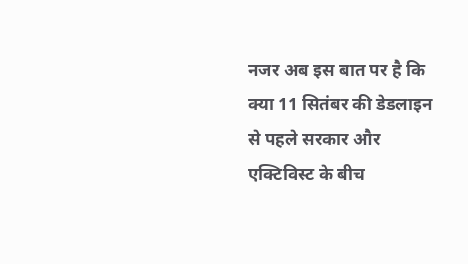नजर अब इस बात पर है कि क्या 11 सितंबर की डेडलाइन से पहले सरकार और एक्टिविस्ट के बीच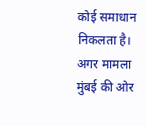कोई समाधान निकलता है। अगर मामला मुंबई की ओर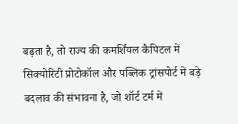बढ़ता है, तो राज्य की कमर्शियल कैपिटल में सिक्योरिटी प्रोटोकॉल और पब्लिक ट्रांसपोर्ट में बड़े बदलाव की संभावना है, जो शॉर्ट टर्म में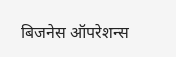बिजनेस ऑपरेशन्स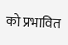को प्रभावित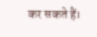कर सकते हैं।